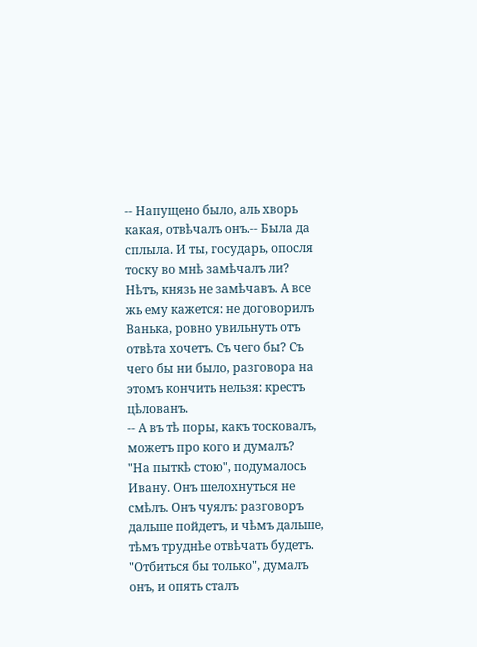-- Напущено было, аль хворь какая, отвѣчалъ онъ.-- Была да сплыла. И ты, государь, опосля тоску во мнѣ замѣчалъ ли?
Нѣтъ, князь не замѣчавъ. А все жь ему кажется: не договорилъ Ванька, ровно увильнуть отъ отвѣта хочетъ. Съ чего бы? Съ чего бы ни было, разговора на этомъ кончить нельзя: крестъ цѣлованъ.
-- А въ тѣ поры, какъ тосковалъ, можетъ про кого и думалъ?
"На пыткѣ стою", подумалось Ивану. Онъ шелохнуться не смѣлъ. Онъ чуялъ: разговоръ дальше пойдетъ, и чѣмъ дальше, тѣмъ труднѣе отвѣчать будетъ. "Отбиться бы только", думалъ онъ, и опять сталъ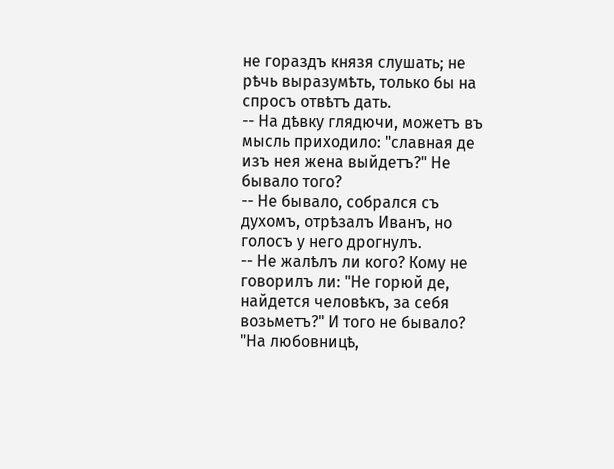не гораздъ князя слушать; не рѣчь выразумѣть, только бы на спросъ отвѣтъ дать.
-- На дѣвку глядючи, можетъ въ мысль приходило: "славная де изъ нея жена выйдетъ?" Не бывало того?
-- Не бывало, собрался съ духомъ, отрѣзалъ Иванъ, но голосъ у него дрогнулъ.
-- Не жалѣлъ ли кого? Кому не говорилъ ли: "Не горюй де, найдется человѣкъ, за себя возьметъ?" И того не бывало?
"На любовницѣ,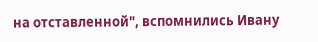на отставленной", вспомнились Ивану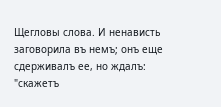Щегловы слова. И ненависть заговорила въ немъ; онъ еще сдерживалъ ее, но ждалъ: "скажетъ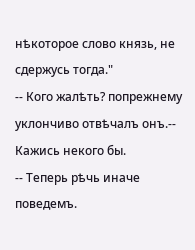нѣкоторое слово князь, не сдержусь тогда."
-- Кого жалѣть? попрежнему уклончиво отвѣчалъ онъ.-- Кажись некого бы.
-- Теперь рѣчь иначе поведемъ.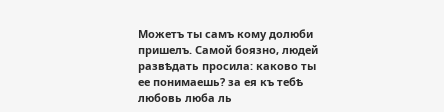Можетъ ты самъ кому долюби пришелъ. Самой боязно, людей развѣдать просила: каково ты ее понимаешь? за ея къ тебѣ любовь люба ль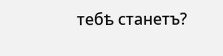тебѣ станетъ?